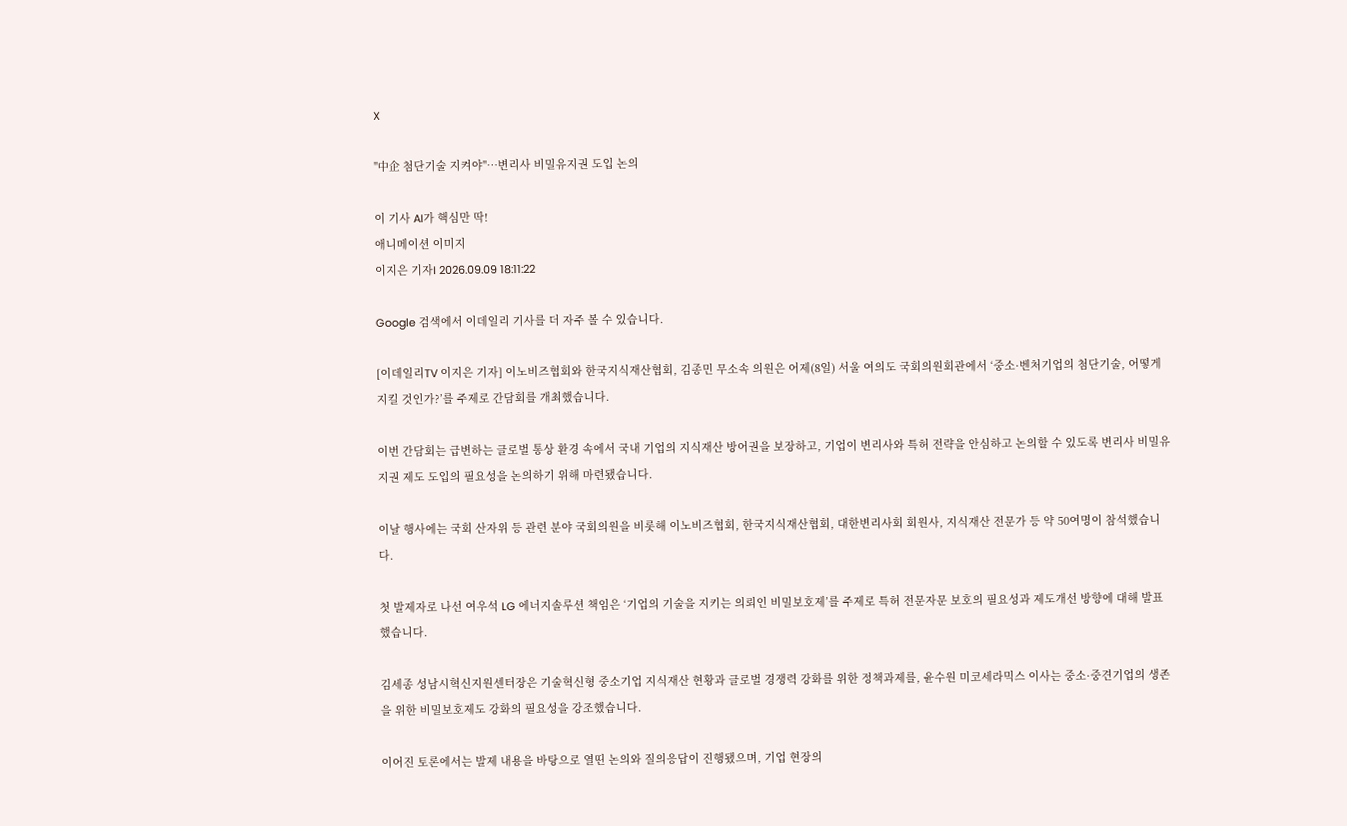X

"中企 첨단기술 지켜야"…변리사 비밀유지권 도입 논의

이 기사 AI가 핵심만 딱!
애니메이션 이미지
이지은 기자I 2026.09.09 18:11:22

Google 검색에서 이데일리 기사를 더 자주 볼 수 있습니다.

[이데일리TV 이지은 기자] 이노비즈협회와 한국지식재산협회, 김종민 무소속 의원은 어제(8일) 서울 여의도 국회의원회관에서 ‘중소·벤처기업의 첨단기술, 어떻게 지킬 것인가?’를 주제로 간담회를 개최했습니다.

이번 간담회는 급변하는 글로벌 통상 환경 속에서 국내 기업의 지식재산 방어권을 보장하고, 기업이 변리사와 특허 전략을 안심하고 논의할 수 있도록 변리사 비밀유지권 제도 도입의 필요성을 논의하기 위해 마련됐습니다.

이날 행사에는 국회 산자위 등 관련 분야 국회의원을 비롯해 이노비즈협회, 한국지식재산협회, 대한변리사회 회원사, 지식재산 전문가 등 약 50여명이 참석했습니다.

첫 발제자로 나선 여우석 LG 에너지솔루션 책임은 ‘기업의 기술을 지키는 의뢰인 비밀보호제’를 주제로 특허 전문자문 보호의 필요성과 제도개선 방향에 대해 발표했습니다.

김세종 성남시혁신지원센터장은 기술혁신형 중소기업 지식재산 현황과 글로벌 경쟁력 강화를 위한 정책과제를, 윤수원 미코세라믹스 이사는 중소·중견기업의 생존을 위한 비밀보호제도 강화의 필요성을 강조했습니다.

이어진 토론에서는 발제 내용을 바탕으로 열띤 논의와 질의응답이 진행됐으며, 기업 현장의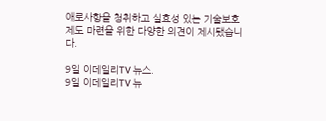애로사항을 청취하고 실효성 있는 기술보호 제도 마련을 위한 다양한 의견이 제시됐습니다.

9일 이데일리TV 뉴스.
9일 이데일리TV 뉴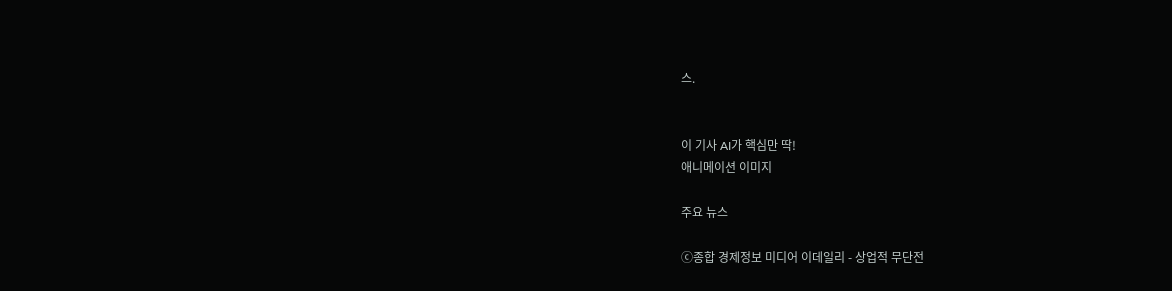스.


이 기사 AI가 핵심만 딱!
애니메이션 이미지

주요 뉴스

ⓒ종합 경제정보 미디어 이데일리 - 상업적 무단전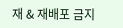재 & 재배포 금지